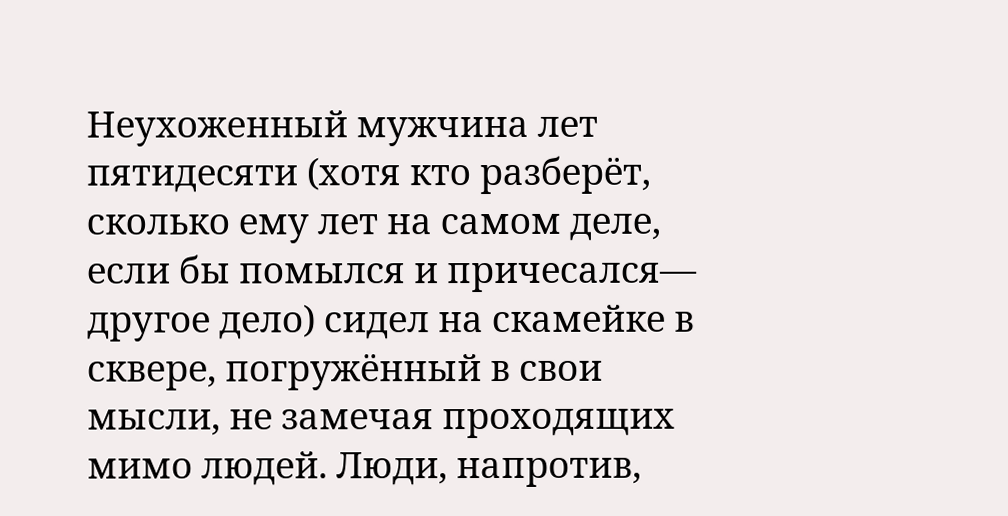Неухоженный мужчина лет пятидесяти (хотя кто разберёт, сколько ему лет на самом деле, если бы помылся и причесался— другое дело) сидел на скамейке в сквере, погружённый в свои мысли, не замечая проходящих мимо людей. Люди, напротив,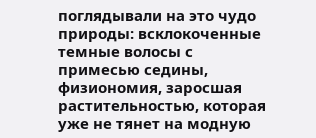поглядывали на это чудо природы: всклокоченные темные волосы с примесью седины, физиономия, заросшая растительностью, которая уже не тянет на модную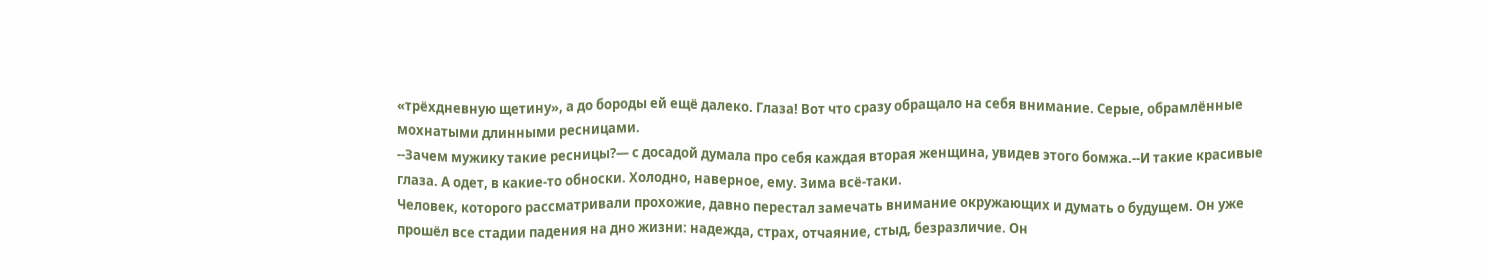«трёхдневную щетину», а до бороды ей ещё далеко. Глаза! Вот что сразу обращало на себя внимание. Серые, обрамлённые мохнатыми длинными ресницами.
--Зачем мужику такие ресницы?— с досадой думала про себя каждая вторая женщина, увидев этого бомжа.--И такие красивые глаза. А одет, в какие-то обноски. Холодно, наверное, ему. Зима всё-таки.
Человек, которого рассматривали прохожие, давно перестал замечать внимание окружающих и думать о будущем. Он уже прошёл все стадии падения на дно жизни: надежда, страх, отчаяние, стыд, безразличие. Он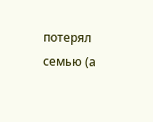потерял семью (а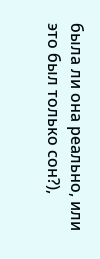была ли она реально, или это был только сон?),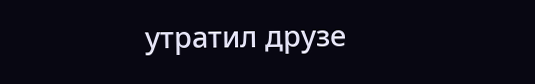утратил друзе